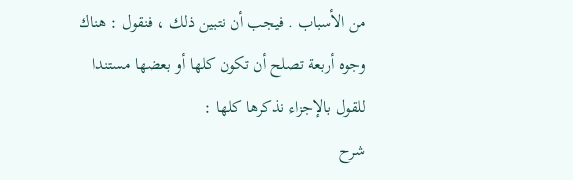من الأسباب . فيجب أن نتبين ذلك ، فنقول : هناك وجوه أربعة تصلح أن تكون كلها أو بعضها مستندا للقول بالإجزاء نذكرها كلها :
شرح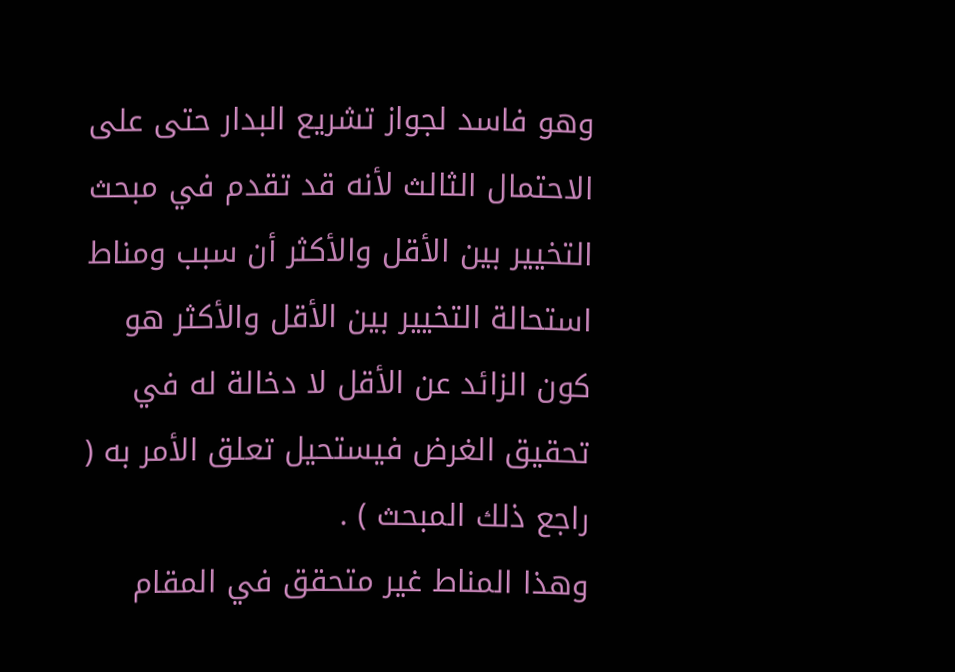وهو فاسد لجواز تشريع البدار حتى على الاحتمال الثالث لأنه قد تقدم في مبحث التخيير بين الأقل والأكثر أن سبب ومناط استحالة التخيير بين الأقل والأكثر هو كون الزائد عن الأقل لا دخالة له في تحقيق الغرض فيستحيل تعلق الأمر به ( راجع ذلك المبحث ) .
وهذا المناط غير متحقق في المقام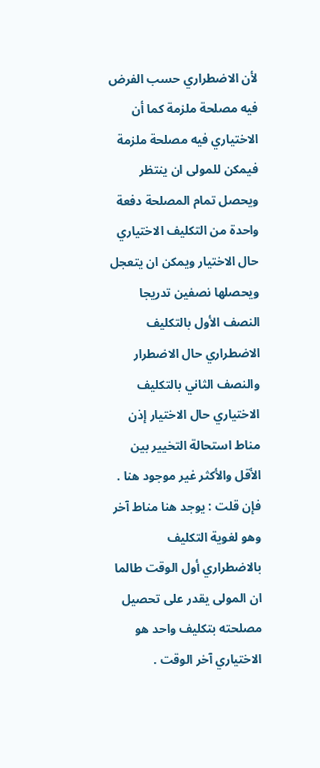لأن الاضطراري حسب الفرض فيه مصلحة ملزمة كما أن الاختياري فيه مصلحة ملزمة فيمكن للمولى ان ينتظر ويحصل تمام المصلحة دفعة واحدة من التكليف الاختياري حال الاختيار ويمكن ان يتعجل ويحصلها نصفين تدريجا النصف الأول بالتكليف الاضطراري حال الاضطرار والنصف الثاني بالتكليف الاختياري حال الاختيار إذن مناط استحالة التخيير بين الأقل والأكثر غير موجود هنا .
فإن قلت : يوجد هنا مناط آخر وهو لغوية التكليف بالاضطراري أول الوقت طالما ان المولى يقدر على تحصيل مصلحته بتكليف واحد هو الاختياري آخر الوقت .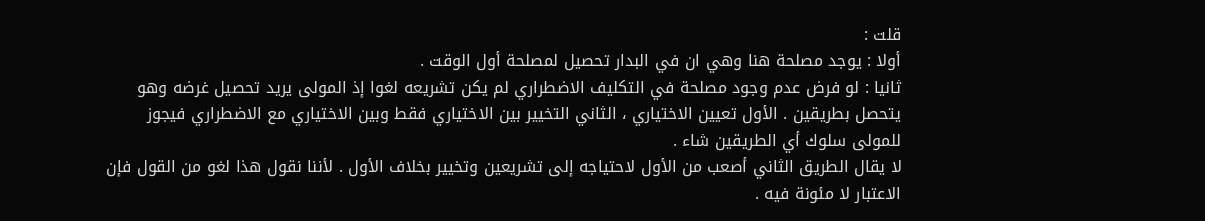قلت :
أولا : يوجد مصلحة هنا وهي ان في البدار تحصيل لمصلحة أول الوقت .
ثانيا : لو فرض عدم وجود مصلحة في التكليف الاضطراري لم يكن تشريعه لغوا إذ المولى يريد تحصيل غرضه وهو يتحصل بطريقين . الأول تعيين الاختياري ، الثاني التخيير بين الاختياري فقط وبين الاختياري مع الاضطراري فيجوز للمولى سلوك أي الطريقين شاء .
لا يقال الطريق الثاني أصعب من الأول لاحتياجه إلى تشريعين وتخيير بخلاف الأول . لأننا نقول هذا لغو من القول فإن الاعتبار لا مئونة فيه .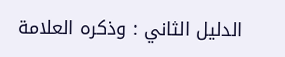الدليل الثاني : وذكره العلامة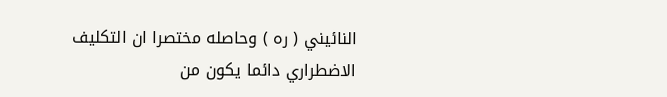النائيني ( ره ) وحاصله مختصرا ان التكليف الاضطراري دائما يكون من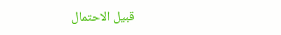قبيل الاحتمال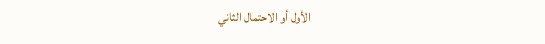الأول أو الاحتمال الثاني